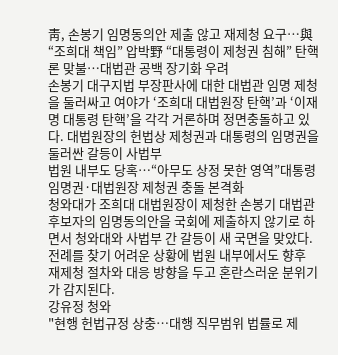靑, 손봉기 임명동의안 제출 않고 재제청 요구…與 “조희대 책임” 압박野 “대통령이 제청권 침해” 탄핵론 맞불…대법관 공백 장기화 우려
손봉기 대구지법 부장판사에 대한 대법관 임명 제청을 둘러싸고 여야가 ‘조희대 대법원장 탄핵’과 ‘이재명 대통령 탄핵’을 각각 거론하며 정면충돌하고 있다. 대법원장의 헌법상 제청권과 대통령의 임명권을 둘러싼 갈등이 사법부
법원 내부도 당혹…“아무도 상정 못한 영역”대통령 임명권·대법원장 제청권 충돌 본격화
청와대가 조희대 대법원장이 제청한 손봉기 대법관 후보자의 임명동의안을 국회에 제출하지 않기로 하면서 청와대와 사법부 간 갈등이 새 국면을 맞았다. 전례를 찾기 어려운 상황에 법원 내부에서도 향후 재제청 절차와 대응 방향을 두고 혼란스러운 분위기가 감지된다.
강유정 청와
"현행 헌법규정 상충…대행 직무범위 법률로 제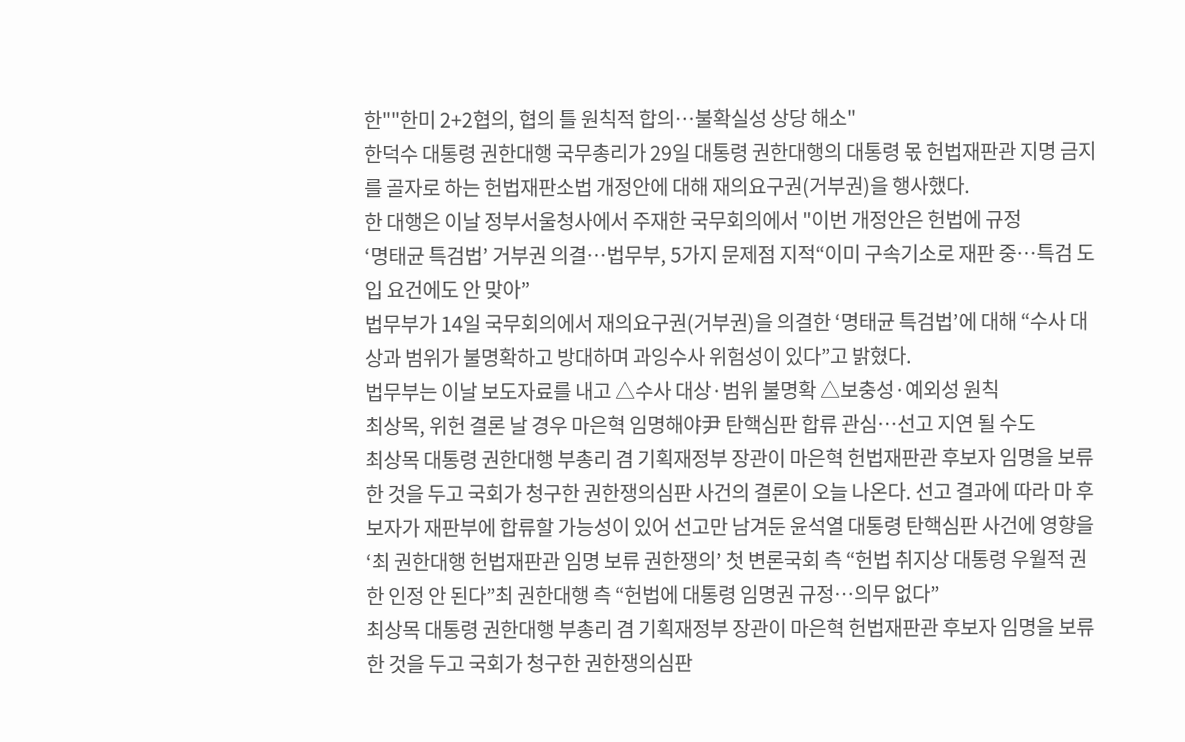한""한미 2+2협의, 협의 틀 원칙적 합의…불확실성 상당 해소"
한덕수 대통령 권한대행 국무총리가 29일 대통령 권한대행의 대통령 몫 헌법재판관 지명 금지를 골자로 하는 헌법재판소법 개정안에 대해 재의요구권(거부권)을 행사했다.
한 대행은 이날 정부서울청사에서 주재한 국무회의에서 "이번 개정안은 헌법에 규정
‘명태균 특검법’ 거부권 의결…법무부, 5가지 문제점 지적“이미 구속기소로 재판 중…특검 도입 요건에도 안 맞아”
법무부가 14일 국무회의에서 재의요구권(거부권)을 의결한 ‘명태균 특검법’에 대해 “수사 대상과 범위가 불명확하고 방대하며 과잉수사 위험성이 있다”고 밝혔다.
법무부는 이날 보도자료를 내고 △수사 대상·범위 불명확 △보충성·예외성 원칙
최상목, 위헌 결론 날 경우 마은혁 임명해야尹 탄핵심판 합류 관심…선고 지연 될 수도
최상목 대통령 권한대행 부총리 겸 기획재정부 장관이 마은혁 헌법재판관 후보자 임명을 보류한 것을 두고 국회가 청구한 권한쟁의심판 사건의 결론이 오늘 나온다. 선고 결과에 따라 마 후보자가 재판부에 합류할 가능성이 있어 선고만 남겨둔 윤석열 대통령 탄핵심판 사건에 영향을
‘최 권한대행 헌법재판관 임명 보류 권한쟁의’ 첫 변론국회 측 “헌법 취지상 대통령 우월적 권한 인정 안 된다”최 권한대행 측 “헌법에 대통령 임명권 규정…의무 없다”
최상목 대통령 권한대행 부총리 겸 기획재정부 장관이 마은혁 헌법재판관 후보자 임명을 보류한 것을 두고 국회가 청구한 권한쟁의심판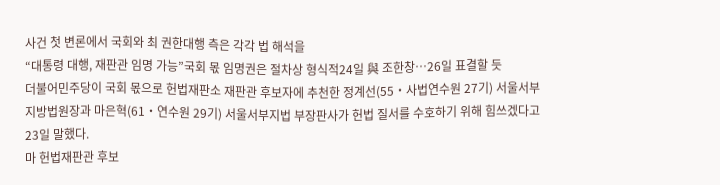사건 첫 변론에서 국회와 최 권한대행 측은 각각 법 해석을
“대통령 대행, 재판관 임명 가능”국회 몫 임명권은 절차상 형식적24일 與 조한창…26일 표결할 듯
더불어민주당이 국회 몫으로 헌법재판소 재판관 후보자에 추천한 정계선(55‧사법연수원 27기) 서울서부지방법원장과 마은혁(61‧연수원 29기) 서울서부지법 부장판사가 헌법 질서를 수호하기 위해 힘쓰겠다고 23일 말했다.
마 헌법재판관 후보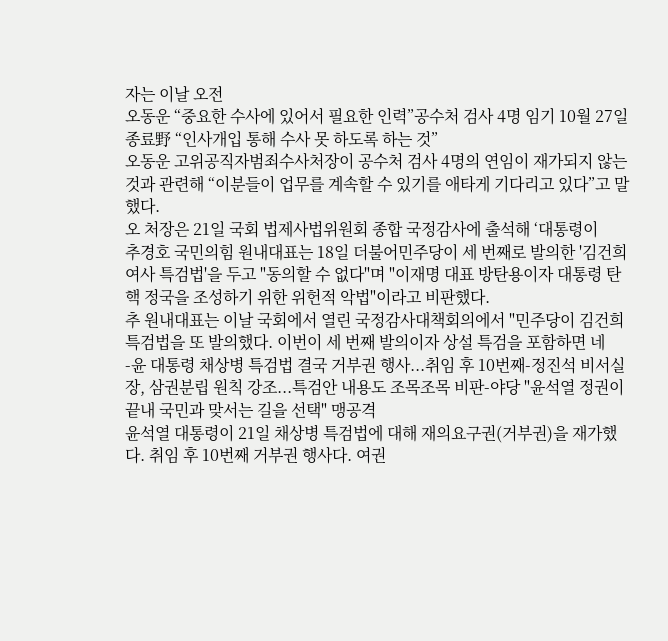자는 이날 오전
오동운 “중요한 수사에 있어서 필요한 인력”공수처 검사 4명 임기 10월 27일 종료野 “인사개입 통해 수사 못 하도록 하는 것”
오동운 고위공직자범죄수사처장이 공수처 검사 4명의 연임이 재가되지 않는 것과 관련해 “이분들이 업무를 계속할 수 있기를 애타게 기다리고 있다”고 말했다.
오 처장은 21일 국회 법제사법위원회 종합 국정감사에 출석해 ‘대통령이
추경호 국민의힘 원내대표는 18일 더불어민주당이 세 번째로 발의한 '김건희 여사 특검법'을 두고 "동의할 수 없다"며 "이재명 대표 방탄용이자 대통령 탄핵 정국을 조성하기 위한 위헌적 악법"이라고 비판했다.
추 원내대표는 이날 국회에서 열린 국정감사대책회의에서 "민주당이 김건희 특검법을 또 발의했다. 이번이 세 번째 발의이자 상설 특검을 포함하면 네
-윤 대통령 채상병 특검법 결국 거부권 행사...취임 후 10번째-정진석 비서실장, 삼권분립 원칙 강조...특검안 내용도 조목조목 비판-야당 "윤석열 정권이 끝내 국민과 맞서는 길을 선택" 맹공격
윤석열 대통령이 21일 채상병 특검법에 대해 재의요구권(거부권)을 재가했다. 취임 후 10번째 거부권 행사다. 여권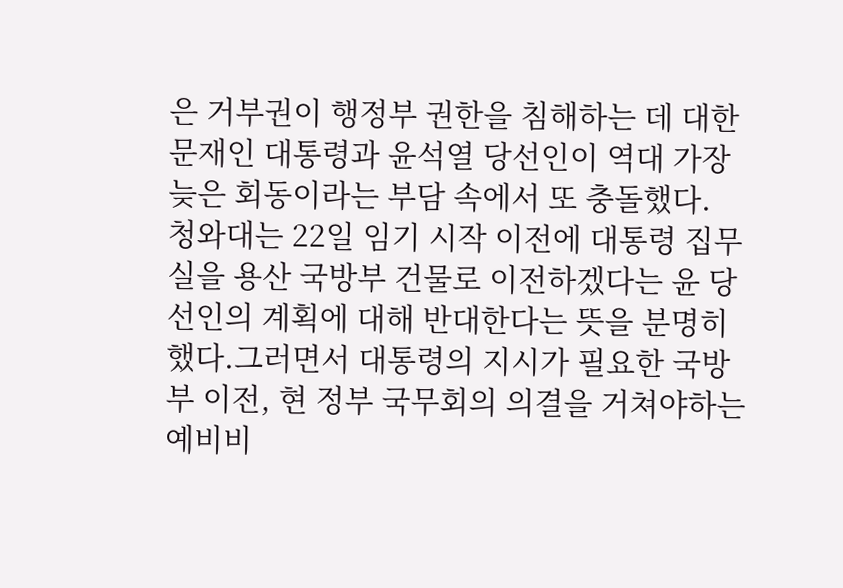은 거부권이 행정부 권한을 침해하는 데 대한
문재인 대통령과 윤석열 당선인이 역대 가장 늦은 회동이라는 부담 속에서 또 충돌했다.
청와대는 22일 임기 시작 이전에 대통령 집무실을 용산 국방부 건물로 이전하겠다는 윤 당선인의 계획에 대해 반대한다는 뜻을 분명히 했다.그러면서 대통령의 지시가 필요한 국방부 이전, 현 정부 국무회의 의결을 거쳐야하는 예비비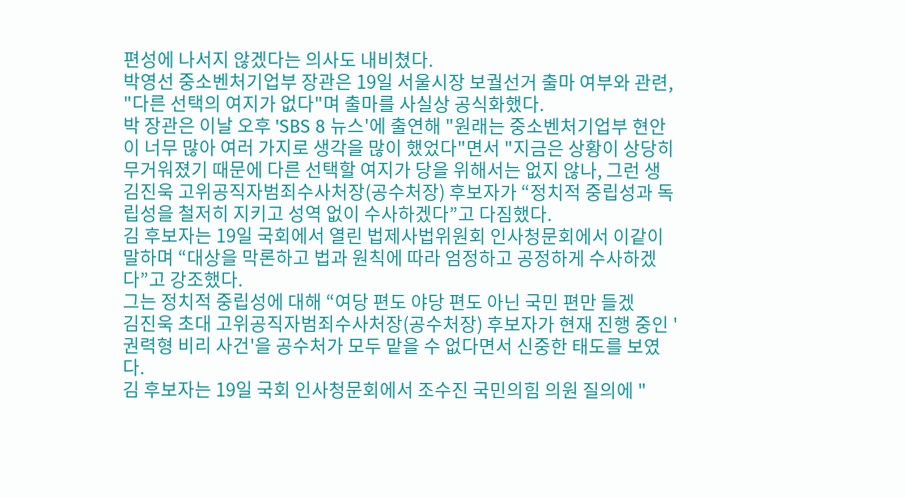편성에 나서지 않겠다는 의사도 내비쳤다.
박영선 중소벤처기업부 장관은 19일 서울시장 보궐선거 출마 여부와 관련, "다른 선택의 여지가 없다"며 출마를 사실상 공식화했다.
박 장관은 이날 오후 'SBS 8 뉴스'에 출연해 "원래는 중소벤처기업부 현안이 너무 많아 여러 가지로 생각을 많이 했었다"면서 "지금은 상황이 상당히 무거워졌기 때문에 다른 선택할 여지가 당을 위해서는 없지 않나, 그런 생
김진욱 고위공직자범죄수사처장(공수처장) 후보자가 “정치적 중립성과 독립성을 철저히 지키고 성역 없이 수사하겠다”고 다짐했다.
김 후보자는 19일 국회에서 열린 법제사법위원회 인사청문회에서 이같이 말하며 “대상을 막론하고 법과 원칙에 따라 엄정하고 공정하게 수사하겠다”고 강조했다.
그는 정치적 중립성에 대해 “여당 편도 야당 편도 아닌 국민 편만 들겠
김진욱 초대 고위공직자범죄수사처장(공수처장) 후보자가 현재 진행 중인 '권력형 비리 사건'을 공수처가 모두 맡을 수 없다면서 신중한 태도를 보였다.
김 후보자는 19일 국회 인사청문회에서 조수진 국민의힘 의원 질의에 "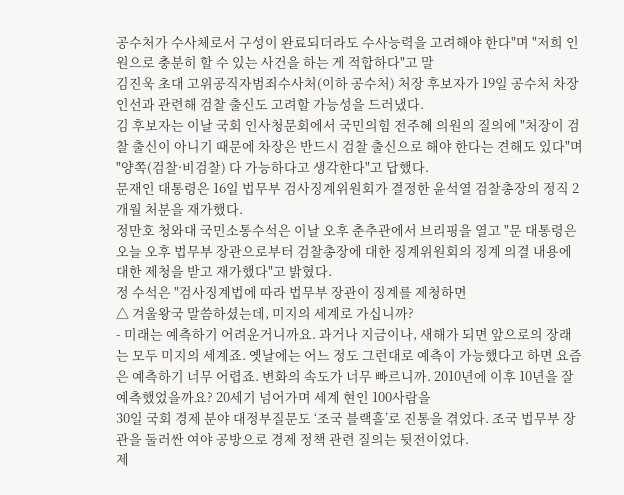공수처가 수사체로서 구성이 완료되더라도 수사능력을 고려해야 한다"며 "저희 인원으로 충분히 할 수 있는 사건을 하는 게 적합하다"고 말
김진욱 초대 고위공직자범죄수사처(이하 공수처) 처장 후보자가 19일 공수처 차장 인선과 관련해 검찰 출신도 고려할 가능성을 드러냈다.
김 후보자는 이날 국회 인사청문회에서 국민의힘 전주혜 의원의 질의에 "처장이 검찰 출신이 아니기 때문에 차장은 반드시 검찰 출신으로 해야 한다는 견해도 있다"며 "양쪽(검찰·비검찰) 다 가능하다고 생각한다"고 답했다.
문재인 대통령은 16일 법무부 검사징계위원회가 결정한 윤석열 검찰총장의 정직 2개월 처분을 재가했다.
정만호 청와대 국민소통수석은 이날 오후 춘추관에서 브리핑을 열고 "문 대통령은 오늘 오후 법무부 장관으로부터 검찰총장에 대한 징계위원회의 징계 의결 내용에 대한 제청을 받고 재가했다"고 밝혔다.
정 수석은 "검사징계법에 따라 법무부 장관이 징계를 제청하면
△ 겨울왕국 말씀하셨는데, 미지의 세계로 가십니까?
- 미래는 예측하기 어려운거니까요. 과거나 지금이나, 새해가 되면 앞으로의 장래는 모두 미지의 세계죠. 옛날에는 어느 정도 그런대로 예측이 가능했다고 하면 요즘은 예측하기 너무 어렵죠. 변화의 속도가 너무 빠르니까. 2010년에 이후 10년을 잘 예측했었을까요? 20세기 넘어가며 세계 현인 100사람을
30일 국회 경제 분야 대정부질문도 ‘조국 블랙홀’로 진통을 겪었다. 조국 법무부 장관을 둘러싼 여야 공방으로 경제 정책 관련 질의는 뒷전이었다.
제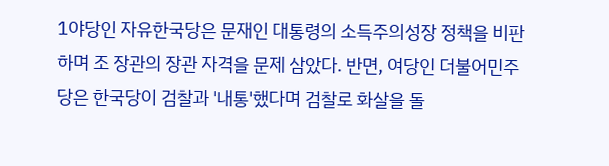1야당인 자유한국당은 문재인 대통령의 소득주의성장 정책을 비판하며 조 장관의 장관 자격을 문제 삼았다. 반면, 여당인 더불어민주당은 한국당이 검찰과 '내통'했다며 검찰로 화살을 돌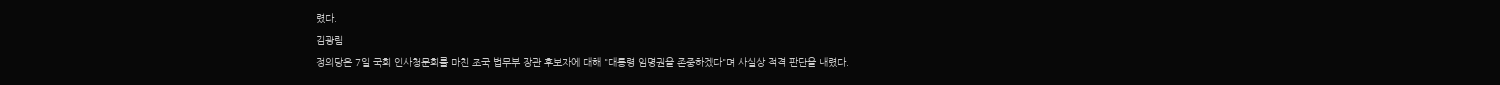렸다.
김광림
정의당은 7일 국회 인사청문회를 마친 조국 법무부 장관 후보자에 대해 "대통령 임명권을 존중하겠다"며 사실상 적격 판단을 내렸다.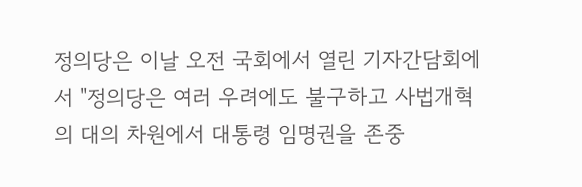정의당은 이날 오전 국회에서 열린 기자간담회에서 "정의당은 여러 우려에도 불구하고 사법개혁의 대의 차원에서 대통령 임명권을 존중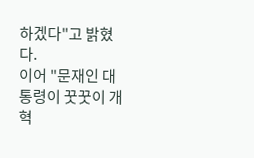하겠다"고 밝혔다.
이어 "문재인 대통령이 꿋꿋이 개혁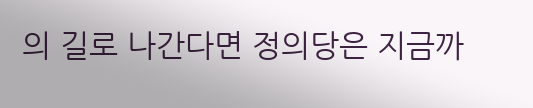의 길로 나간다면 정의당은 지금까